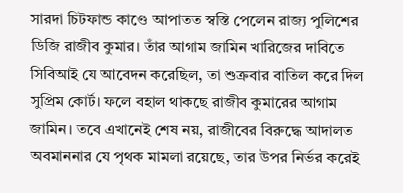সারদা চিটফান্ড কাণ্ডে আপাতত স্বস্তি পেলেন রাজ্য পুলিশের ডিজি রাজীব কুমার। তাঁর আগাম জামিন খারিজের দাবিতে সিবিআই যে আবেদন করেছিল, তা শুক্রবার বাতিল করে দিল সুপ্রিম কোর্ট। ফলে বহাল থাকছে রাজীব কুমারের আগাম জামিন। তবে এখানেই শেষ নয়, রাজীবের বিরুদ্ধে আদালত অবমাননার যে পৃথক মামলা রয়েছে, তার উপর নির্ভর করেই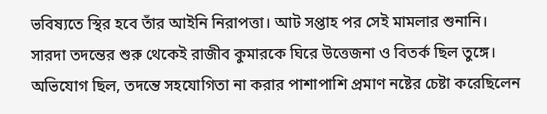ভবিষ্যতে স্থির হবে তাঁর আইনি নিরাপত্তা। আট সপ্তাহ পর সেই মামলার শুনানি।
সারদা তদন্তের শুরু থেকেই রাজীব কুমারকে ঘিরে উত্তেজনা ও বিতর্ক ছিল তুঙ্গে। অভিযোগ ছিল, তদন্তে সহযোগিতা না করার পাশাপাশি প্রমাণ নষ্টের চেষ্টা করেছিলেন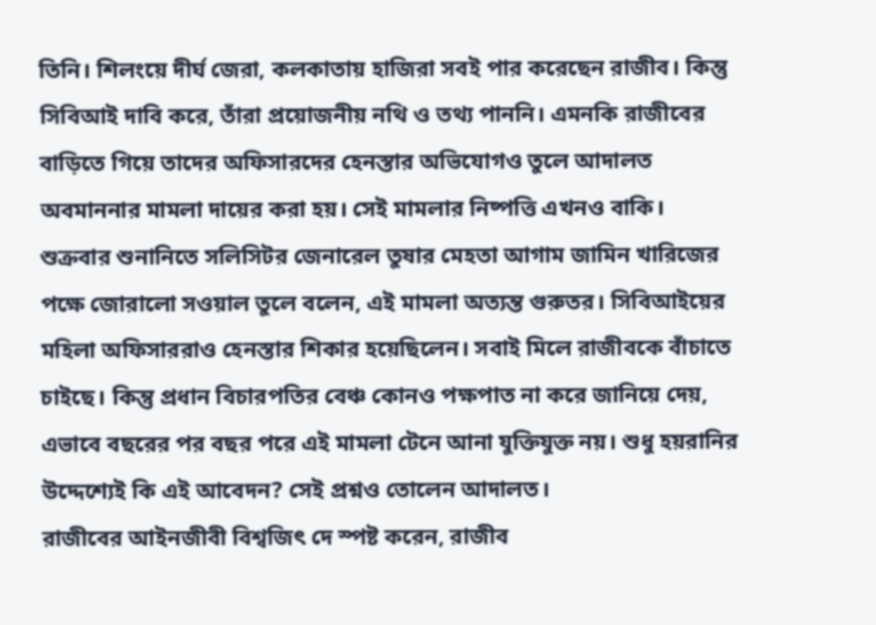তিনি। শিলংয়ে দীর্ঘ জেরা, কলকাতায় হাজিরা সবই পার করেছেন রাজীব। কিন্তু সিবিআই দাবি করে, তাঁরা প্রয়োজনীয় নথি ও তথ্য পাননি। এমনকি রাজীবের বাড়িতে গিয়ে তাদের অফিসারদের হেনস্তার অভিযোগও তুলে আদালত অবমাননার মামলা দায়ের করা হয়। সেই মামলার নিষ্পত্তি এখনও বাকি।
শুক্রবার শুনানিতে সলিসিটর জেনারেল তুষার মেহতা আগাম জামিন খারিজের পক্ষে জোরালো সওয়াল তুলে বলেন, এই মামলা অত্যন্ত গুরুতর। সিবিআইয়ের মহিলা অফিসাররাও হেনস্তার শিকার হয়েছিলেন। সবাই মিলে রাজীবকে বাঁচাতে চাইছে। কিন্তু প্রধান বিচারপতির বেঞ্চ কোনও পক্ষপাত না করে জানিয়ে দেয়, এভাবে বছরের পর বছর পরে এই মামলা টেনে আনা যুক্তিযুক্ত নয়। শুধু হয়রানির উদ্দেশ্যেই কি এই আবেদন? সেই প্রশ্নও তোলেন আদালত।
রাজীবের আইনজীবী বিশ্বজিৎ দে স্পষ্ট করেন, রাজীব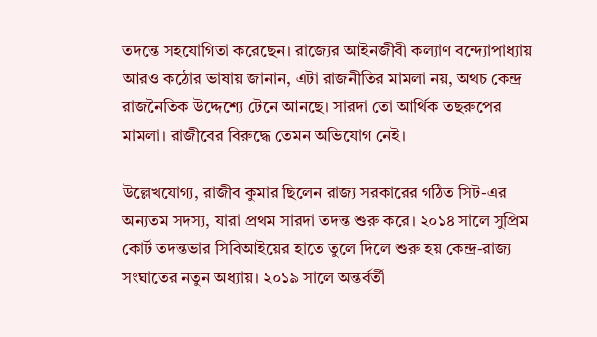তদন্তে সহযোগিতা করেছেন। রাজ্যের আইনজীবী কল্যাণ বন্দ্যোপাধ্যায় আরও কঠোর ভাষায় জানান, এটা রাজনীতির মামলা নয়, অথচ কেন্দ্র রাজনৈতিক উদ্দেশ্যে টেনে আনছে। সারদা তো আর্থিক তছরুপের মামলা। রাজীবের বিরুদ্ধে তেমন অভিযোগ নেই।

উল্লেখযোগ্য, রাজীব কুমার ছিলেন রাজ্য সরকারের গঠিত সিট-এর অন্যতম সদস্য, যারা প্রথম সারদা তদন্ত শুরু করে। ২০১৪ সালে সুপ্রিম কোর্ট তদন্তভার সিবিআইয়ের হাতে তুলে দিলে শুরু হয় কেন্দ্র-রাজ্য সংঘাতের নতুন অধ্যায়। ২০১৯ সালে অন্তর্বর্তী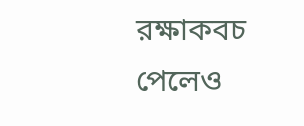রক্ষাকবচ পেলেও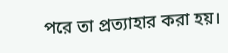পরে তা প্রত্যাহার করা হয়।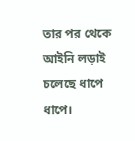তার পর থেকে আইনি লড়াই চলেছে ধাপে ধাপে।